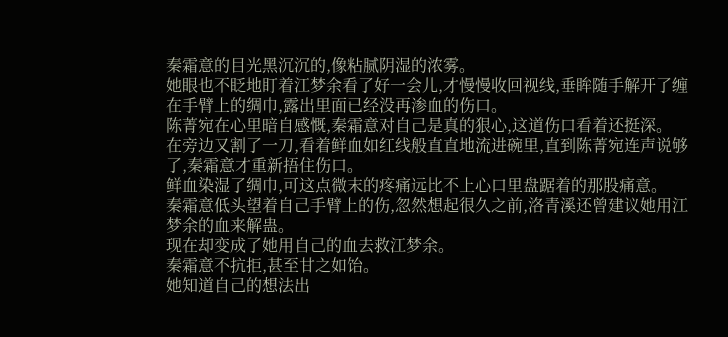秦霜意的目光黑沉沉的,像粘腻阴湿的浓雾。
她眼也不眨地盯着江梦余看了好一会儿,才慢慢收回视线,垂眸随手解开了缠在手臂上的绸巾,露出里面已经没再渗血的伤口。
陈菁宛在心里暗自感慨,秦霜意对自己是真的狠心,这道伤口看着还挺深。
在旁边又割了一刀,看着鲜血如红线般直直地流进碗里,直到陈菁宛连声说够了,秦霜意才重新捂住伤口。
鲜血染湿了绸巾,可这点微末的疼痛远比不上心口里盘踞着的那股痛意。
秦霜意低头望着自己手臂上的伤,忽然想起很久之前,洛青溪还曾建议她用江梦余的血来解蛊。
现在却变成了她用自己的血去救江梦余。
秦霜意不抗拒,甚至甘之如饴。
她知道自己的想法出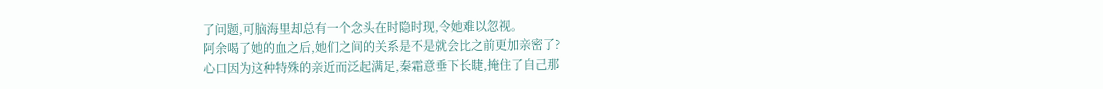了问题,可脑海里却总有一个念头在时隐时现,令她难以忽视。
阿余喝了她的血之后,她们之间的关系是不是就会比之前更加亲密了?
心口因为这种特殊的亲近而泛起满足,秦霜意垂下长睫,掩住了自己那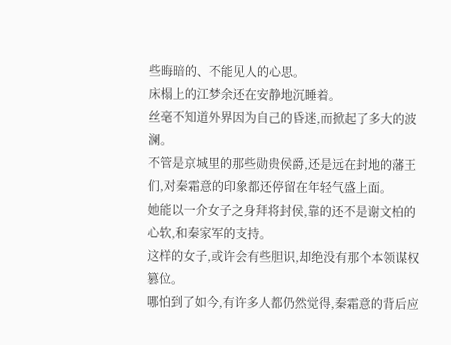些晦暗的、不能见人的心思。
床榻上的江梦余还在安静地沉睡着。
丝毫不知道外界因为自己的昏迷,而掀起了多大的波澜。
不管是京城里的那些勋贵侯爵,还是远在封地的藩王们,对秦霜意的印象都还停留在年轻气盛上面。
她能以一介女子之身拜将封侯,靠的还不是谢文柏的心软,和秦家军的支持。
这样的女子,或许会有些胆识,却绝没有那个本领谋权篡位。
哪怕到了如今,有许多人都仍然觉得,秦霜意的背后应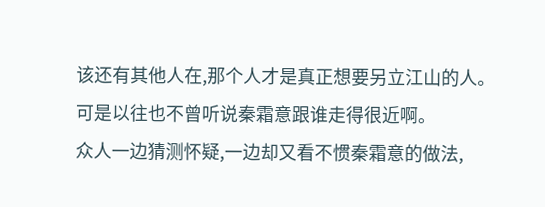该还有其他人在,那个人才是真正想要另立江山的人。
可是以往也不曾听说秦霜意跟谁走得很近啊。
众人一边猜测怀疑,一边却又看不惯秦霜意的做法,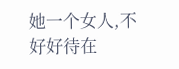她一个女人,不好好待在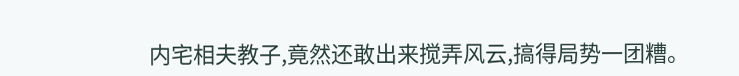内宅相夫教子,竟然还敢出来搅弄风云,搞得局势一团糟。